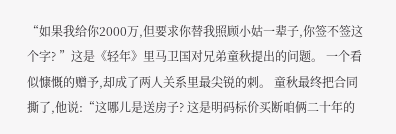“如果我给你2000万,但要求你替我照顾小姑一辈子,你签不签这个字? ”这是《轻年》里马卫国对兄弟童秋提出的问题。 一个看似慷慨的赠予,却成了两人关系里最尖锐的刺。 童秋最终把合同撕了,他说:“这哪儿是送房子? 这是明码标价买断咱俩二十年的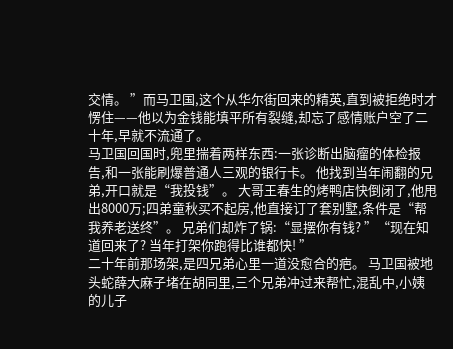交情。 ”而马卫国,这个从华尔街回来的精英,直到被拒绝时才愣住——他以为金钱能填平所有裂缝,却忘了感情账户空了二十年,早就不流通了。
马卫国回国时,兜里揣着两样东西:一张诊断出脑瘤的体检报告,和一张能刷爆普通人三观的银行卡。 他找到当年闹翻的兄弟,开口就是“我投钱”。 大哥王春生的烤鸭店快倒闭了,他甩出8000万;四弟童秋买不起房,他直接订了套别墅,条件是“帮我养老送终”。 兄弟们却炸了锅:“显摆你有钱? ”“现在知道回来了? 当年打架你跑得比谁都快! ”
二十年前那场架,是四兄弟心里一道没愈合的疤。 马卫国被地头蛇薛大麻子堵在胡同里,三个兄弟冲过来帮忙,混乱中,小姨的儿子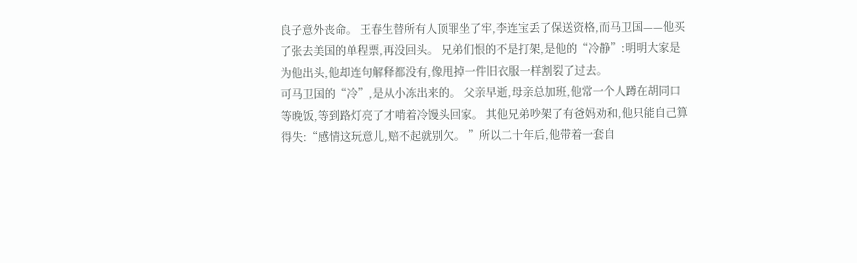良子意外丧命。 王春生替所有人顶罪坐了牢,李连宝丢了保送资格,而马卫国——他买了张去美国的单程票,再没回头。 兄弟们恨的不是打架,是他的“冷静”:明明大家是为他出头,他却连句解释都没有,像甩掉一件旧衣服一样割裂了过去。
可马卫国的“冷”,是从小冻出来的。 父亲早逝,母亲总加班,他常一个人蹲在胡同口等晚饭,等到路灯亮了才啃着冷馒头回家。 其他兄弟吵架了有爸妈劝和,他只能自己算得失:“感情这玩意儿,赔不起就别欠。 ”所以二十年后,他带着一套自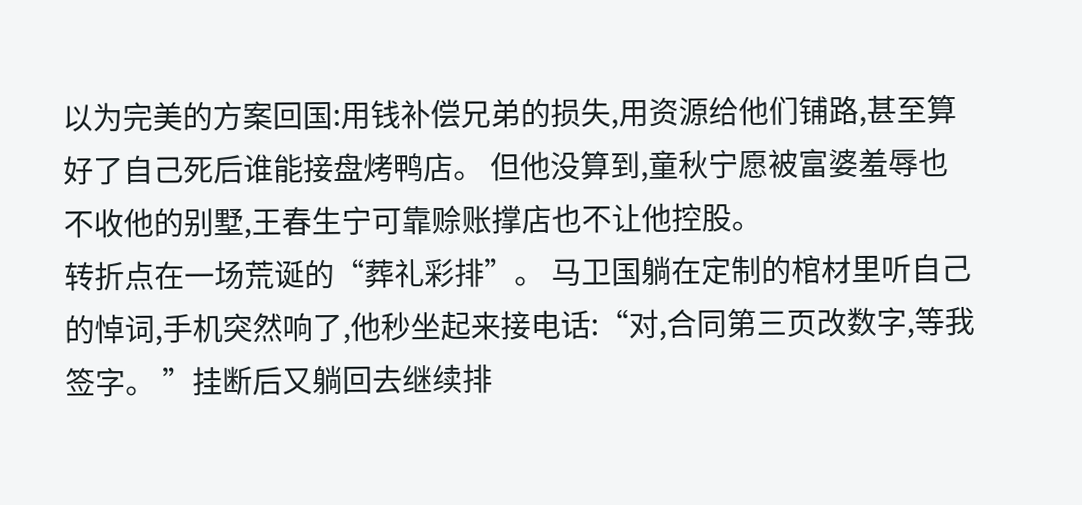以为完美的方案回国:用钱补偿兄弟的损失,用资源给他们铺路,甚至算好了自己死后谁能接盘烤鸭店。 但他没算到,童秋宁愿被富婆羞辱也不收他的别墅,王春生宁可靠赊账撑店也不让他控股。
转折点在一场荒诞的“葬礼彩排”。 马卫国躺在定制的棺材里听自己的悼词,手机突然响了,他秒坐起来接电话:“对,合同第三页改数字,等我签字。 ”挂断后又躺回去继续排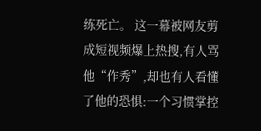练死亡。 这一幕被网友剪成短视频爆上热搜,有人骂他“作秀”,却也有人看懂了他的恐惧:一个习惯掌控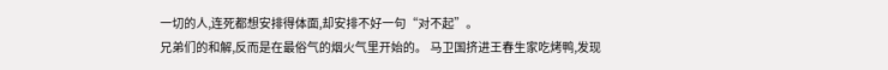一切的人,连死都想安排得体面,却安排不好一句“对不起”。
兄弟们的和解,反而是在最俗气的烟火气里开始的。 马卫国挤进王春生家吃烤鸭,发现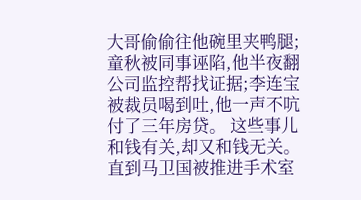大哥偷偷往他碗里夹鸭腿;童秋被同事诬陷,他半夜翻公司监控帮找证据;李连宝被裁员喝到吐,他一声不吭付了三年房贷。 这些事儿和钱有关,却又和钱无关。 直到马卫国被推进手术室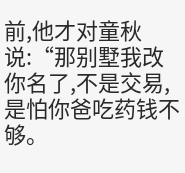前,他才对童秋说:“那别墅我改你名了,不是交易,是怕你爸吃药钱不够。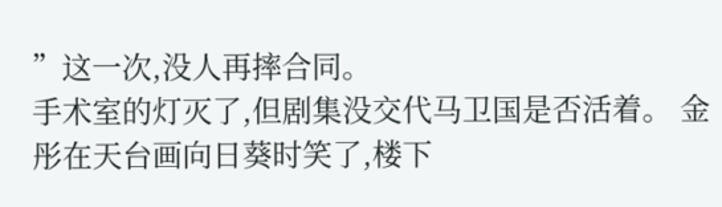”这一次,没人再摔合同。
手术室的灯灭了,但剧集没交代马卫国是否活着。 金彤在天台画向日葵时笑了,楼下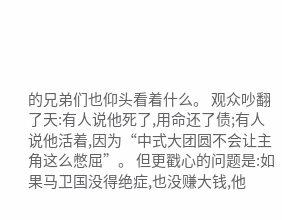的兄弟们也仰头看着什么。 观众吵翻了天:有人说他死了,用命还了债;有人说他活着,因为“中式大团圆不会让主角这么憋屈”。 但更戳心的问题是:如果马卫国没得绝症,也没赚大钱,他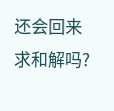还会回来求和解吗?